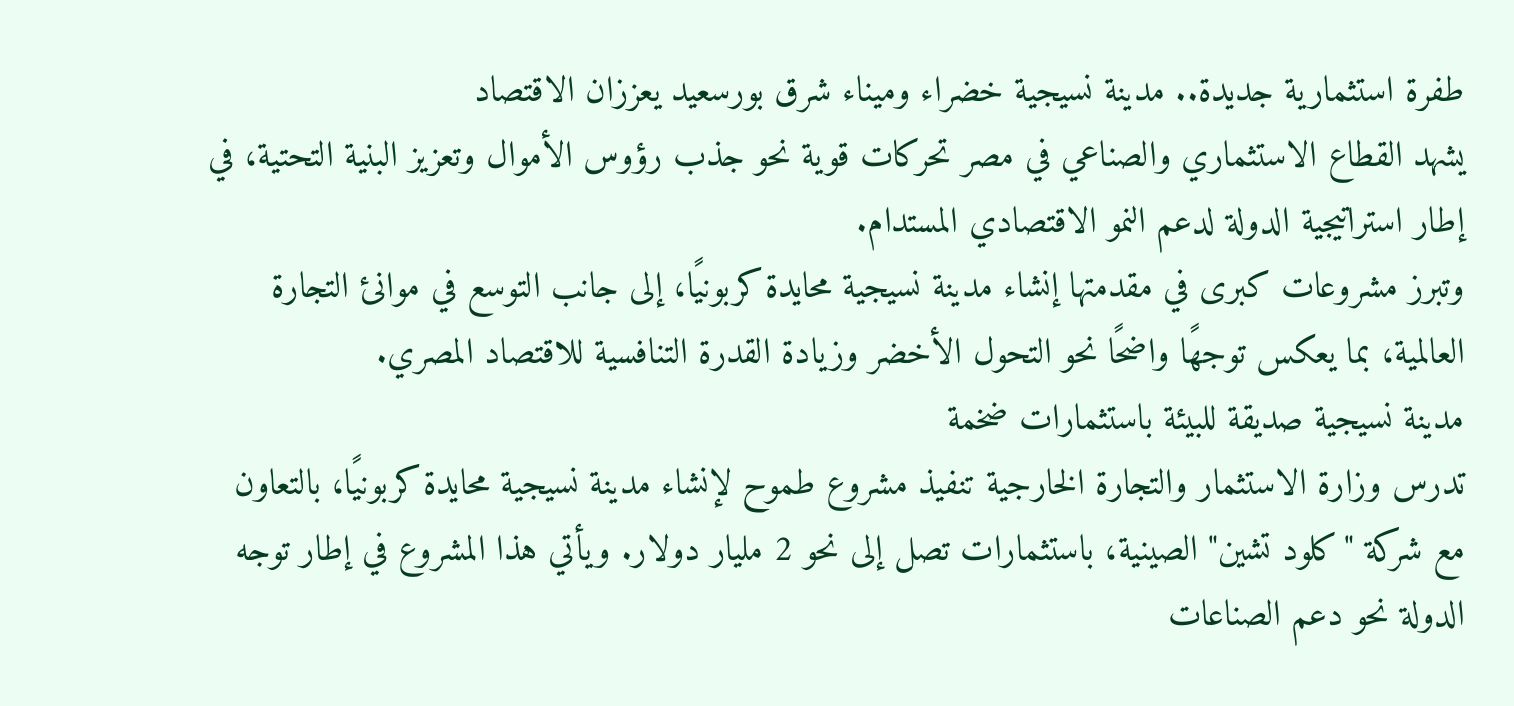طفرة استثمارية جديدة.. مدينة نسيجية خضراء وميناء شرق بورسعيد يعززان الاقتصاد
يشهد القطاع الاستثماري والصناعي في مصر تحركات قوية نحو جذب رؤوس الأموال وتعزيز البنية التحتية، في إطار استراتيجية الدولة لدعم النمو الاقتصادي المستدام.
وتبرز مشروعات كبرى في مقدمتها إنشاء مدينة نسيجية محايدة كربونيًا، إلى جانب التوسع في موانئ التجارة العالمية، بما يعكس توجهًا واضحًا نحو التحول الأخضر وزيادة القدرة التنافسية للاقتصاد المصري.
مدينة نسيجية صديقة للبيئة باستثمارات ضخمة
تدرس وزارة الاستثمار والتجارة الخارجية تنفيذ مشروع طموح لإنشاء مدينة نسيجية محايدة كربونيًا، بالتعاون مع شركة "كلود تشين" الصينية، باستثمارات تصل إلى نحو 2 مليار دولار. ويأتي هذا المشروع في إطار توجه الدولة نحو دعم الصناعات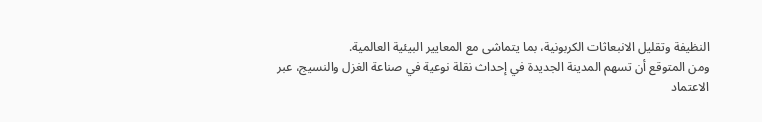النظيفة وتقليل الانبعاثات الكربونية، بما يتماشى مع المعايير البيئية العالمية.
ومن المتوقع أن تسهم المدينة الجديدة في إحداث نقلة نوعية في صناعة الغزل والنسيج، عبر الاعتماد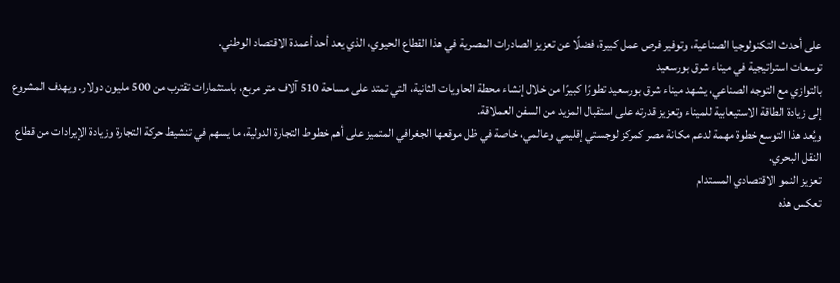على أحدث التكنولوجيا الصناعية، وتوفير فرص عمل كبيرة، فضلًا عن تعزيز الصادرات المصرية في هذا القطاع الحيوي، الذي يعد أحد أعمدة الاقتصاد الوطني.
توسعات استراتيجية في ميناء شرق بورسعيد
بالتوازي مع التوجه الصناعي، يشهد ميناء شرق بورسعيد تطورًا كبيرًا من خلال إنشاء محطة الحاويات الثانية، التي تمتد على مساحة 510 آلاف متر مربع، باستثمارات تقترب من 500 مليون دولار. ويهدف المشروع إلى زيادة الطاقة الاستيعابية للميناء وتعزيز قدرته على استقبال المزيد من السفن العملاقة.
ويُعد هذا التوسع خطوة مهمة لدعم مكانة مصر كمركز لوجستي إقليمي وعالمي، خاصة في ظل موقعها الجغرافي المتميز على أهم خطوط التجارة الدولية، ما يسهم في تنشيط حركة التجارة وزيادة الإيرادات من قطاع النقل البحري.
تعزيز النمو الاقتصادي المستدام
تعكس هذه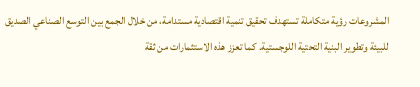المشروعات رؤية متكاملة تستهدف تحقيق تنمية اقتصادية مستدامة، من خلال الجمع بين التوسع الصناعي الصديق للبيئة وتطوير البنية التحتية اللوجستية. كما تعزز هذه الاستثمارات من ثقة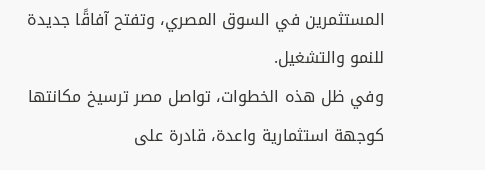المستثمرين في السوق المصري، وتفتح آفاقًا جديدة للنمو والتشغيل.
وفي ظل هذه الخطوات، تواصل مصر ترسيخ مكانتها كوجهة استثمارية واعدة، قادرة على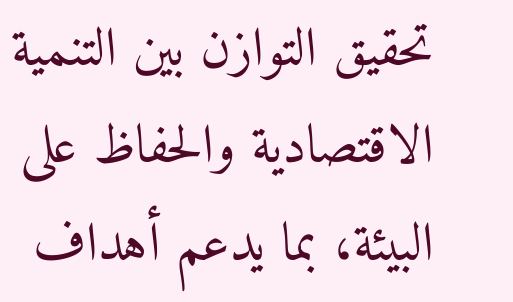تحقيق التوازن بين التنمية الاقتصادية والحفاظ على البيئة، بما يدعم أهداف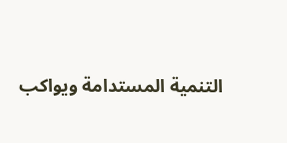التنمية المستدامة ويواكب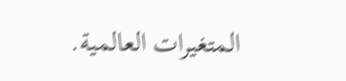المتغيرات العالمية.